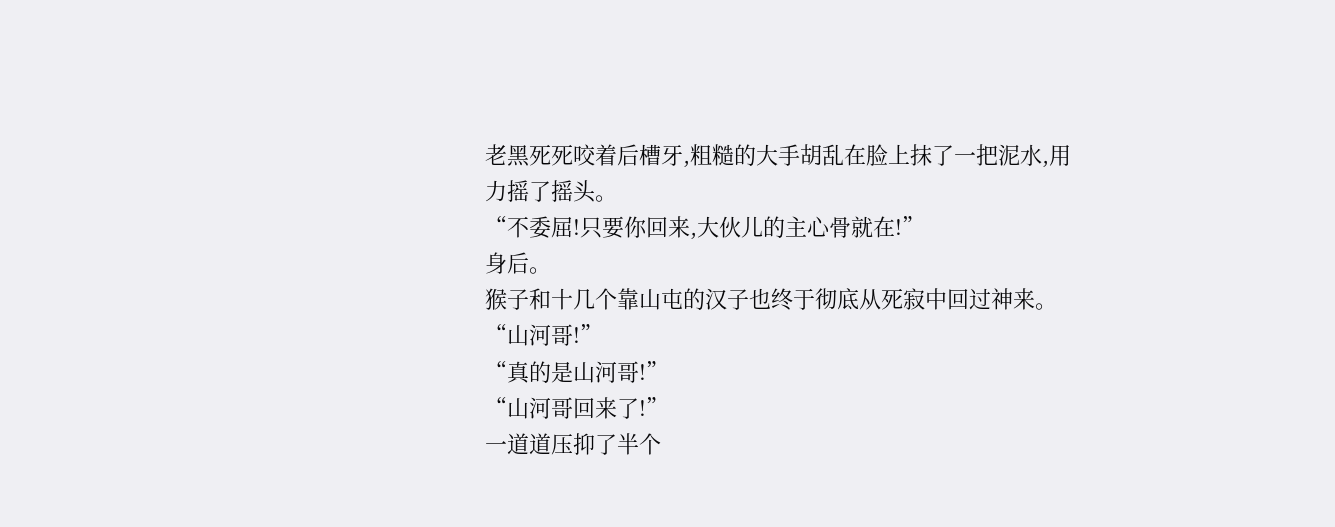老黑死死咬着后槽牙,粗糙的大手胡乱在脸上抹了一把泥水,用力摇了摇头。
“不委屈!只要你回来,大伙儿的主心骨就在!”
身后。
猴子和十几个靠山屯的汉子也终于彻底从死寂中回过神来。
“山河哥!”
“真的是山河哥!”
“山河哥回来了!”
一道道压抑了半个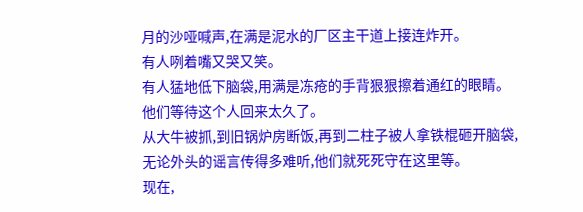月的沙哑喊声,在满是泥水的厂区主干道上接连炸开。
有人咧着嘴又哭又笑。
有人猛地低下脑袋,用满是冻疮的手背狠狠擦着通红的眼睛。
他们等待这个人回来太久了。
从大牛被抓,到旧锅炉房断饭,再到二柱子被人拿铁棍砸开脑袋,无论外头的谣言传得多难听,他们就死死守在这里等。
现在,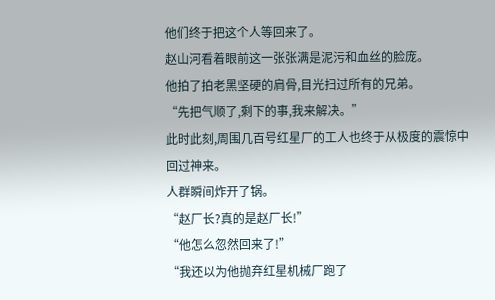他们终于把这个人等回来了。
赵山河看着眼前这一张张满是泥污和血丝的脸庞。
他拍了拍老黑坚硬的肩骨,目光扫过所有的兄弟。
“先把气顺了,剩下的事,我来解决。”
此时此刻,周围几百号红星厂的工人也终于从极度的震惊中回过神来。
人群瞬间炸开了锅。
“赵厂长?真的是赵厂长!”
“他怎么忽然回来了!”
“我还以为他抛弃红星机械厂跑了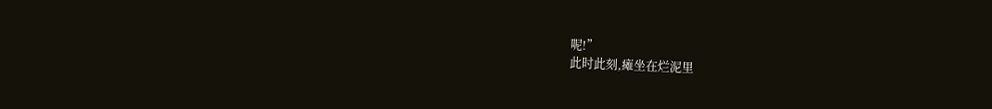呢!”
此时此刻,瘫坐在烂泥里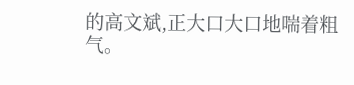的高文斌,正大口大口地喘着粗气。